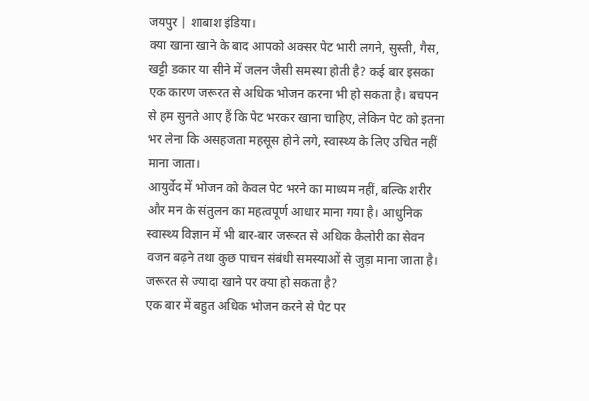जयपुर | शाबाश इंडिया।
क्या खाना खाने के बाद आपको अक्सर पेट भारी लगने, सुस्ती, गैस, खट्टी डकार या सीने में जलन जैसी समस्या होती है? कई बार इसका एक कारण जरूरत से अधिक भोजन करना भी हो सकता है। बचपन से हम सुनते आए हैं कि पेट भरकर खाना चाहिए, लेकिन पेट को इतना भर लेना कि असहजता महसूस होने लगे, स्वास्थ्य के लिए उचित नहीं माना जाता।
आयुर्वेद में भोजन को केवल पेट भरने का माध्यम नहीं, बल्कि शरीर और मन के संतुलन का महत्वपूर्ण आधार माना गया है। आधुनिक स्वास्थ्य विज्ञान में भी बार-बार जरूरत से अधिक कैलोरी का सेवन वजन बढ़ने तथा कुछ पाचन संबंधी समस्याओं से जुड़ा माना जाता है।
जरूरत से ज्यादा खाने पर क्या हो सकता है?
एक बार में बहुत अधिक भोजन करने से पेट पर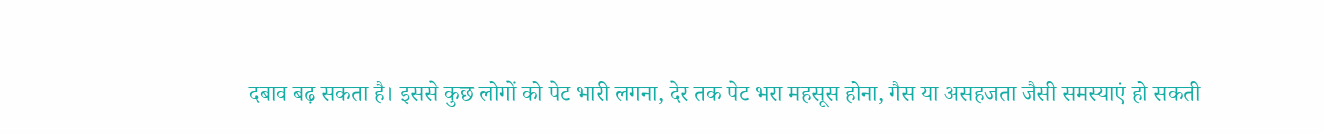दबाव बढ़ सकता है। इससे कुछ लोगों को पेट भारी लगना, देर तक पेट भरा महसूस होना, गैस या असहजता जैसी समस्याएं हो सकती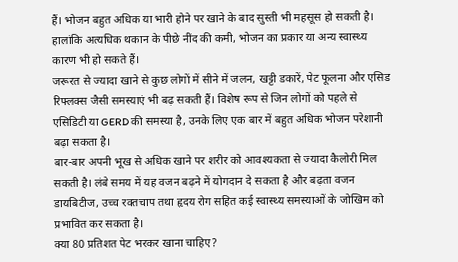हैं। भोजन बहुत अधिक या भारी होने पर खाने के बाद सुस्ती भी महसूस हो सकती है। हालांकि अत्यधिक थकान के पीछे नींद की कमी, भोजन का प्रकार या अन्य स्वास्थ्य कारण भी हो सकते हैं।
जरूरत से ज्यादा खाने से कुछ लोगों में सीने में जलन, खट्टी डकारें, पेट फूलना और एसिड रिफ्लक्स जैसी समस्याएं भी बढ़ सकती हैं। विशेष रूप से जिन लोगों को पहले से एसिडिटी या GERD की समस्या है, उनके लिए एक बार में बहुत अधिक भोजन परेशानी बढ़ा सकता है।
बार-बार अपनी भूख से अधिक खाने पर शरीर को आवश्यकता से ज्यादा कैलोरी मिल सकती है। लंबे समय में यह वजन बढ़ने में योगदान दे सकता है और बढ़ता वजन डायबिटीज, उच्च रक्तचाप तथा हृदय रोग सहित कई स्वास्थ्य समस्याओं के जोखिम को प्रभावित कर सकता है।
क्या 80 प्रतिशत पेट भरकर खाना चाहिए?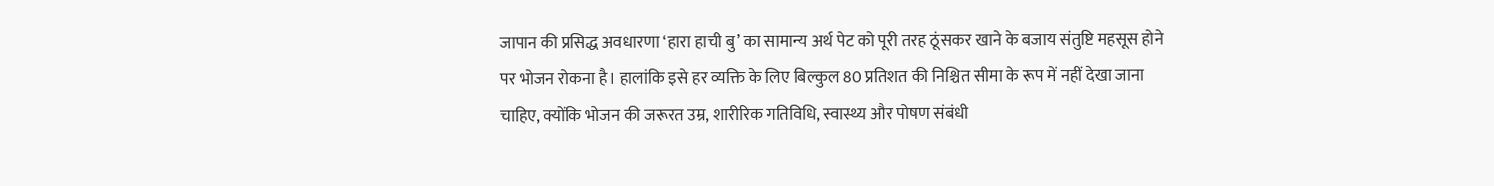जापान की प्रसिद्ध अवधारणा ‘हारा हाची बु’ का सामान्य अर्थ पेट को पूरी तरह ठूंसकर खाने के बजाय संतुष्टि महसूस होने पर भोजन रोकना है। हालांकि इसे हर व्यक्ति के लिए बिल्कुल 80 प्रतिशत की निश्चित सीमा के रूप में नहीं देखा जाना चाहिए, क्योंकि भोजन की जरूरत उम्र, शारीरिक गतिविधि, स्वास्थ्य और पोषण संबंधी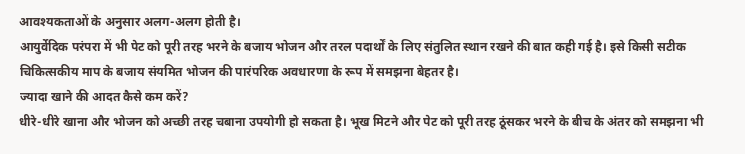आवश्यकताओं के अनुसार अलग-अलग होती है।
आयुर्वेदिक परंपरा में भी पेट को पूरी तरह भरने के बजाय भोजन और तरल पदार्थों के लिए संतुलित स्थान रखने की बात कही गई है। इसे किसी सटीक चिकित्सकीय माप के बजाय संयमित भोजन की पारंपरिक अवधारणा के रूप में समझना बेहतर है।
ज्यादा खाने की आदत कैसे कम करें?
धीरे-धीरे खाना और भोजन को अच्छी तरह चबाना उपयोगी हो सकता है। भूख मिटने और पेट को पूरी तरह ठूंसकर भरने के बीच के अंतर को समझना भी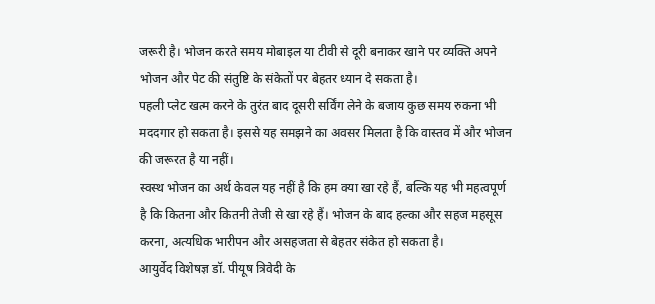जरूरी है। भोजन करते समय मोबाइल या टीवी से दूरी बनाकर खाने पर व्यक्ति अपने भोजन और पेट की संतुष्टि के संकेतों पर बेहतर ध्यान दे सकता है।
पहली प्लेट खत्म करने के तुरंत बाद दूसरी सर्विंग लेने के बजाय कुछ समय रुकना भी मददगार हो सकता है। इससे यह समझने का अवसर मिलता है कि वास्तव में और भोजन की जरूरत है या नहीं।
स्वस्थ भोजन का अर्थ केवल यह नहीं है कि हम क्या खा रहे हैं, बल्कि यह भी महत्वपूर्ण है कि कितना और कितनी तेजी से खा रहे हैं। भोजन के बाद हल्का और सहज महसूस करना, अत्यधिक भारीपन और असहजता से बेहतर संकेत हो सकता है।
आयुर्वेद विशेषज्ञ डॉ. पीयूष त्रिवेदी के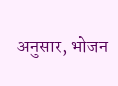अनुसार, भोजन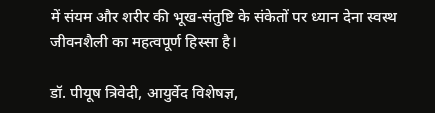में संयम और शरीर की भूख-संतुष्टि के संकेतों पर ध्यान देना स्वस्थ जीवनशैली का महत्वपूर्ण हिस्सा है।

डॉ. पीयूष त्रिवेदी, आयुर्वेद विशेषज्ञ,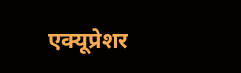एक्यूप्रेशर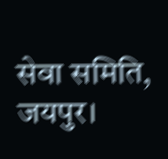सेवा समिति, जयपुर।